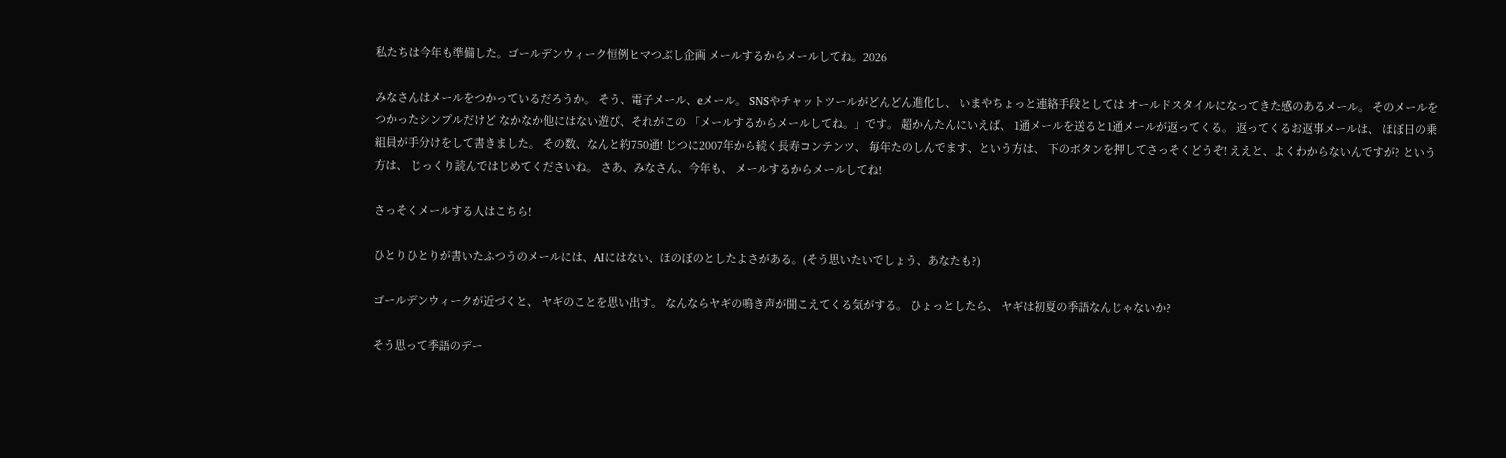私たちは今年も準備した。ゴールデンウィーク恒例ヒマつぶし企画 メールするからメールしてね。2026

みなさんはメールをつかっているだろうか。 そう、電子メール、eメール。 SNSやチャットツールがどんどん進化し、 いまやちょっと連絡手段としては オールドスタイルになってきた感のあるメール。 そのメールをつかったシンプルだけど なかなか他にはない遊び、それがこの 「メールするからメールしてね。」です。 超かんたんにいえば、 1通メールを送ると1通メールが返ってくる。 返ってくるお返事メールは、 ほぼ日の乗組員が手分けをして書きました。 その数、なんと約750通! じつに2007年から続く長寿コンテンツ、 毎年たのしんでます、という方は、 下のボタンを押してさっそくどうぞ! ええと、よくわからないんですが? という方は、 じっくり読んではじめてくださいね。 さあ、みなさん、今年も、 メールするからメールしてね!

さっそくメールする人はこちら!

ひとりひとりが書いたふつうのメールには、AIにはない、ほのぼのとしたよさがある。(そう思いたいでしょう、あなたも?)

ゴールデンウィークが近づくと、 ヤギのことを思い出す。 なんならヤギの鳴き声が聞こえてくる気がする。 ひょっとしたら、 ヤギは初夏の季語なんじゃないか?

そう思って季語のデー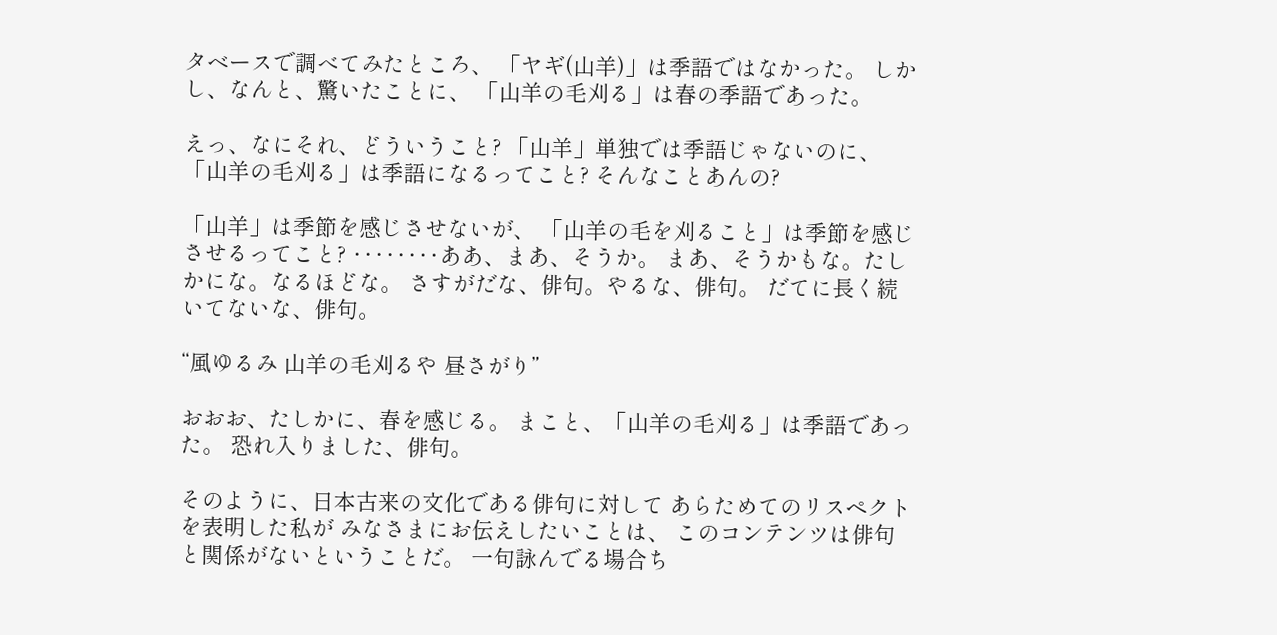タベースで調べてみたところ、 「ヤギ(山羊)」は季語ではなかった。 しかし、なんと、驚いたことに、 「山羊の毛刈る」は春の季語であった。

えっ、なにそれ、どういうこと? 「山羊」単独では季語じゃないのに、 「山羊の毛刈る」は季語になるってこと? そんなことあんの?

「山羊」は季節を感じさせないが、 「山羊の毛を刈ること」は季節を感じさせるってこと? ‥‥‥‥ああ、まあ、そうか。 まあ、そうかもな。たしかにな。なるほどな。 さすがだな、俳句。やるな、俳句。 だてに長く続いてないな、俳句。

“風ゆるみ 山羊の毛刈るや 昼さがり”

おおお、たしかに、春を感じる。 まこと、「山羊の毛刈る」は季語であった。 恐れ入りました、俳句。

そのように、日本古来の文化である俳句に対して あらためてのリスペクトを表明した私が みなさまにお伝えしたいことは、 このコンテンツは俳句と関係がないということだ。 一句詠んでる場合ち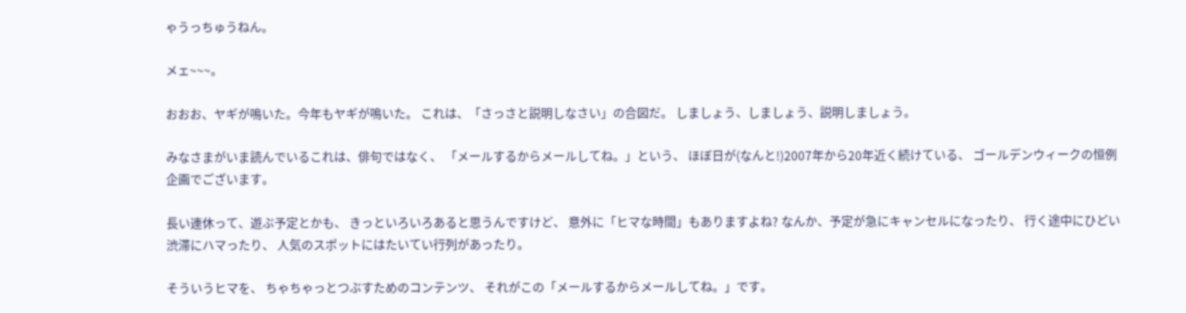ゃうっちゅうねん。

メェ~~~。

おおお、ヤギが鳴いた。今年もヤギが鳴いた。 これは、「さっさと説明しなさい」の合図だ。 しましょう、しましょう、説明しましょう。

みなさまがいま読んでいるこれは、俳句ではなく、 「メールするからメールしてね。」という、 ほぼ日が(なんと!)2007年から20年近く続けている、 ゴールデンウィークの恒例企画でございます。

長い連休って、遊ぶ予定とかも、 きっといろいろあると思うんですけど、 意外に「ヒマな時間」もありますよね? なんか、予定が急にキャンセルになったり、 行く途中にひどい渋滞にハマったり、 人気のスポットにはたいてい行列があったり。

そういうヒマを、 ちゃちゃっとつぶすためのコンテンツ、 それがこの「メールするからメールしてね。」です。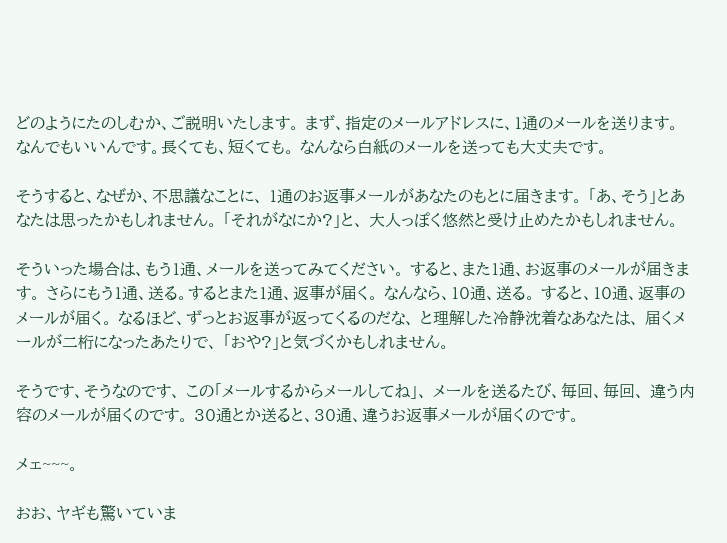どのようにたのしむか、ご説明いたします。 まず、指定のメールアドレスに、1通のメールを送ります。 なんでもいいんです。長くても、短くても。 なんなら白紙のメールを送っても大丈夫です。

そうすると、なぜか、不思議なことに、 1通のお返事メールがあなたのもとに届きます。 「あ、そう」とあなたは思ったかもしれません。 「それがなにか?」と、 大人っぽく悠然と受け止めたかもしれません。

そういった場合は、もう1通、メールを送ってみてください。 すると、また1通、お返事のメールが届きます。 さらにもう1通、送る。するとまた1通、返事が届く。 なんなら、10通、送る。 すると、10通、返事のメールが届く。 なるほど、ずっとお返事が返ってくるのだな、 と理解した冷静沈着なあなたは、 届くメールが二桁になったあたりで、 「おや?」と気づくかもしれません。

そうです、そうなのです、 この「メールするからメールしてね」、 メールを送るたび、毎回、毎回、 違う内容のメールが届くのです。 30通とか送ると、30通、違うお返事メールが届くのです。

メェ~~~。

おお、ヤギも驚いていま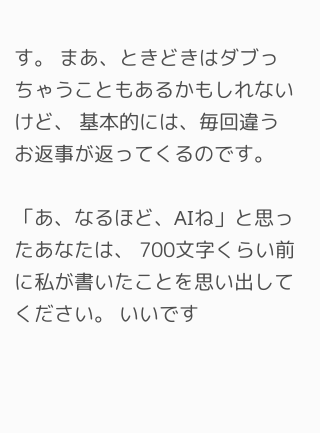す。 まあ、ときどきはダブっちゃうこともあるかもしれないけど、 基本的には、毎回違うお返事が返ってくるのです。

「あ、なるほど、AIね」と思ったあなたは、 700文字くらい前に私が書いたことを思い出してください。 いいです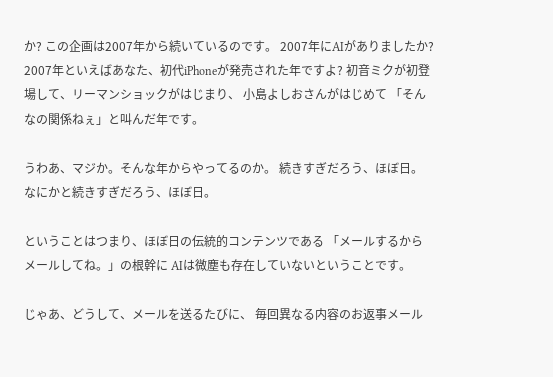か? この企画は2007年から続いているのです。 2007年にAIがありましたか? 2007年といえばあなた、初代iPhoneが発売された年ですよ? 初音ミクが初登場して、リーマンショックがはじまり、 小島よしおさんがはじめて 「そんなの関係ねぇ」と叫んだ年です。

うわあ、マジか。そんな年からやってるのか。 続きすぎだろう、ほぼ日。 なにかと続きすぎだろう、ほぼ日。

ということはつまり、ほぼ日の伝統的コンテンツである 「メールするからメールしてね。」の根幹に AIは微塵も存在していないということです。

じゃあ、どうして、メールを送るたびに、 毎回異なる内容のお返事メール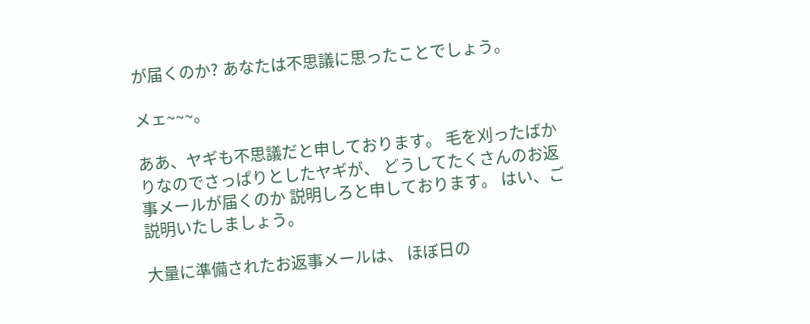が届くのか? あなたは不思議に思ったことでしょう。

メェ~~~。

ああ、ヤギも不思議だと申しております。 毛を刈ったばかりなのでさっぱりとしたヤギが、 どうしてたくさんのお返事メールが届くのか 説明しろと申しております。 はい、ご説明いたしましょう。

大量に準備されたお返事メールは、 ほぼ日の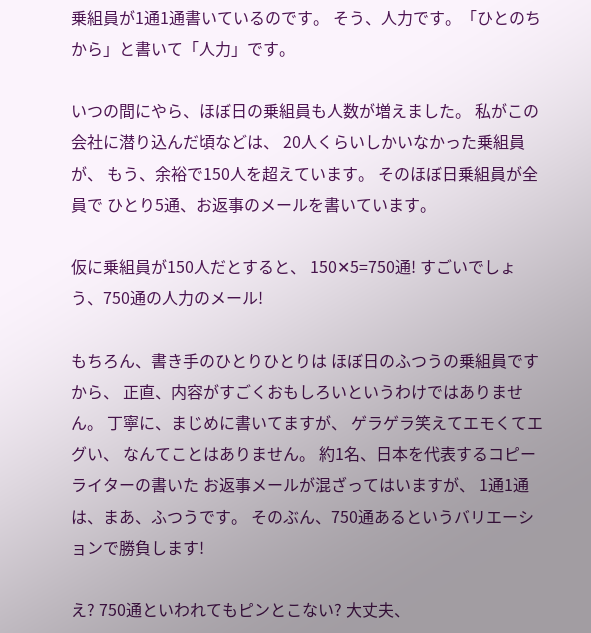乗組員が1通1通書いているのです。 そう、人力です。「ひとのちから」と書いて「人力」です。

いつの間にやら、ほぼ日の乗組員も人数が増えました。 私がこの会社に潜り込んだ頃などは、 20人くらいしかいなかった乗組員が、 もう、余裕で150人を超えています。 そのほぼ日乗組員が全員で ひとり5通、お返事のメールを書いています。

仮に乗組員が150人だとすると、 150✕5=750通! すごいでしょう、750通の人力のメール!

もちろん、書き手のひとりひとりは ほぼ日のふつうの乗組員ですから、 正直、内容がすごくおもしろいというわけではありません。 丁寧に、まじめに書いてますが、 ゲラゲラ笑えてエモくてエグい、 なんてことはありません。 約1名、日本を代表するコピーライターの書いた お返事メールが混ざってはいますが、 1通1通は、まあ、ふつうです。 そのぶん、750通あるというバリエーションで勝負します!

え? 750通といわれてもピンとこない? 大丈夫、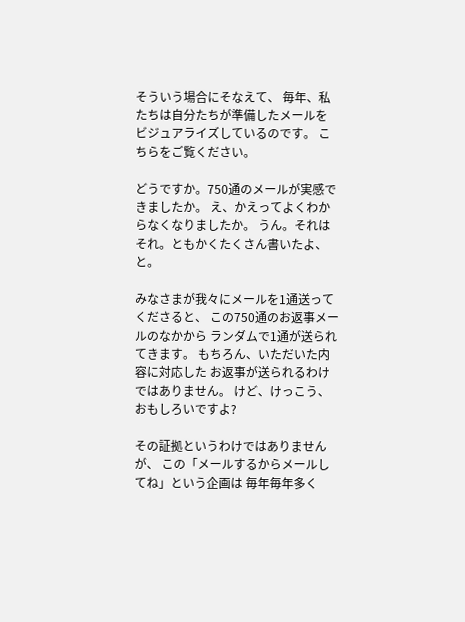そういう場合にそなえて、 毎年、私たちは自分たちが準備したメールを ビジュアライズしているのです。 こちらをご覧ください。

どうですか。750通のメールが実感できましたか。 え、かえってよくわからなくなりましたか。 うん。それはそれ。ともかくたくさん書いたよ、と。

みなさまが我々にメールを1通送ってくださると、 この750通のお返事メールのなかから ランダムで1通が送られてきます。 もちろん、いただいた内容に対応した お返事が送られるわけではありません。 けど、けっこう、おもしろいですよ?

その証拠というわけではありませんが、 この「メールするからメールしてね」という企画は 毎年毎年多く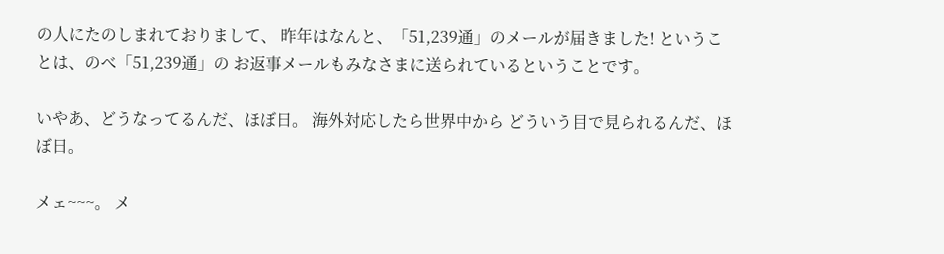の人にたのしまれておりまして、 昨年はなんと、「51,239通」のメールが届きました! ということは、のべ「51,239通」の お返事メールもみなさまに送られているということです。

いやあ、どうなってるんだ、ほぼ日。 海外対応したら世界中から どういう目で見られるんだ、ほぼ日。

メェ~~~。 メ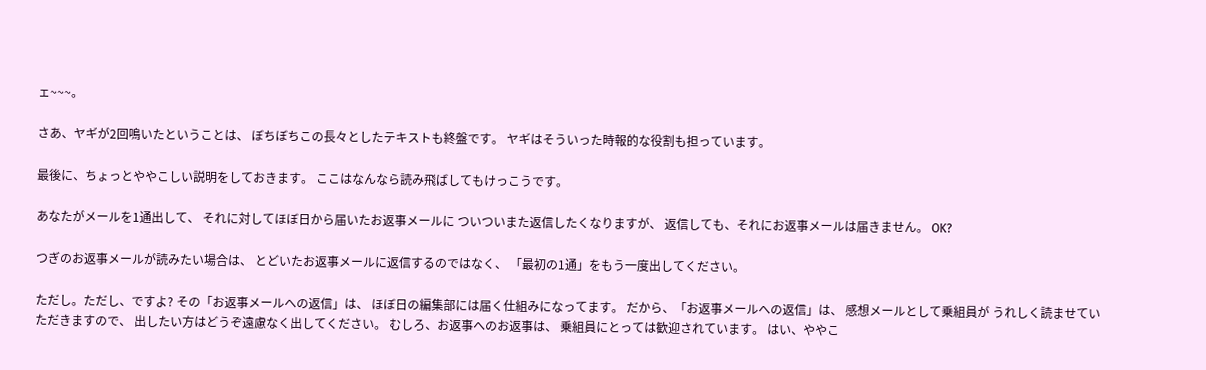ェ~~~。

さあ、ヤギが2回鳴いたということは、 ぼちぼちこの長々としたテキストも終盤です。 ヤギはそういった時報的な役割も担っています。

最後に、ちょっとややこしい説明をしておきます。 ここはなんなら読み飛ばしてもけっこうです。

あなたがメールを1通出して、 それに対してほぼ日から届いたお返事メールに ついついまた返信したくなりますが、 返信しても、それにお返事メールは届きません。 OK?

つぎのお返事メールが読みたい場合は、 とどいたお返事メールに返信するのではなく、 「最初の1通」をもう一度出してください。

ただし。ただし、ですよ? その「お返事メールへの返信」は、 ほぼ日の編集部には届く仕組みになってます。 だから、「お返事メールへの返信」は、 感想メールとして乗組員が うれしく読ませていただきますので、 出したい方はどうぞ遠慮なく出してください。 むしろ、お返事へのお返事は、 乗組員にとっては歓迎されています。 はい、ややこ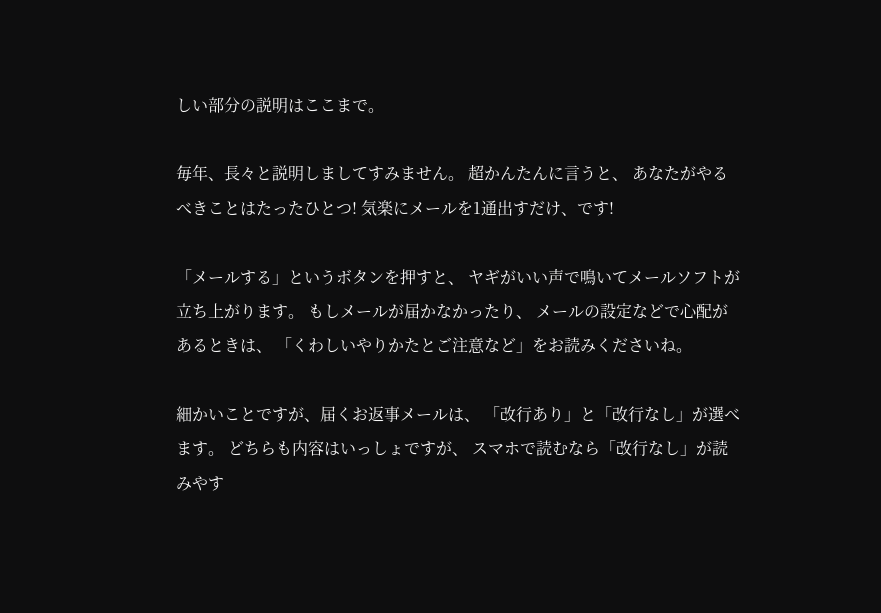しい部分の説明はここまで。

毎年、長々と説明しましてすみません。 超かんたんに言うと、 あなたがやるべきことはたったひとつ! 気楽にメールを1通出すだけ、です!

「メールする」というボタンを押すと、 ヤギがいい声で鳴いてメールソフトが立ち上がります。 もしメールが届かなかったり、 メールの設定などで心配があるときは、 「くわしいやりかたとご注意など」をお読みくださいね。

細かいことですが、届くお返事メールは、 「改行あり」と「改行なし」が選べます。 どちらも内容はいっしょですが、 スマホで読むなら「改行なし」が読みやす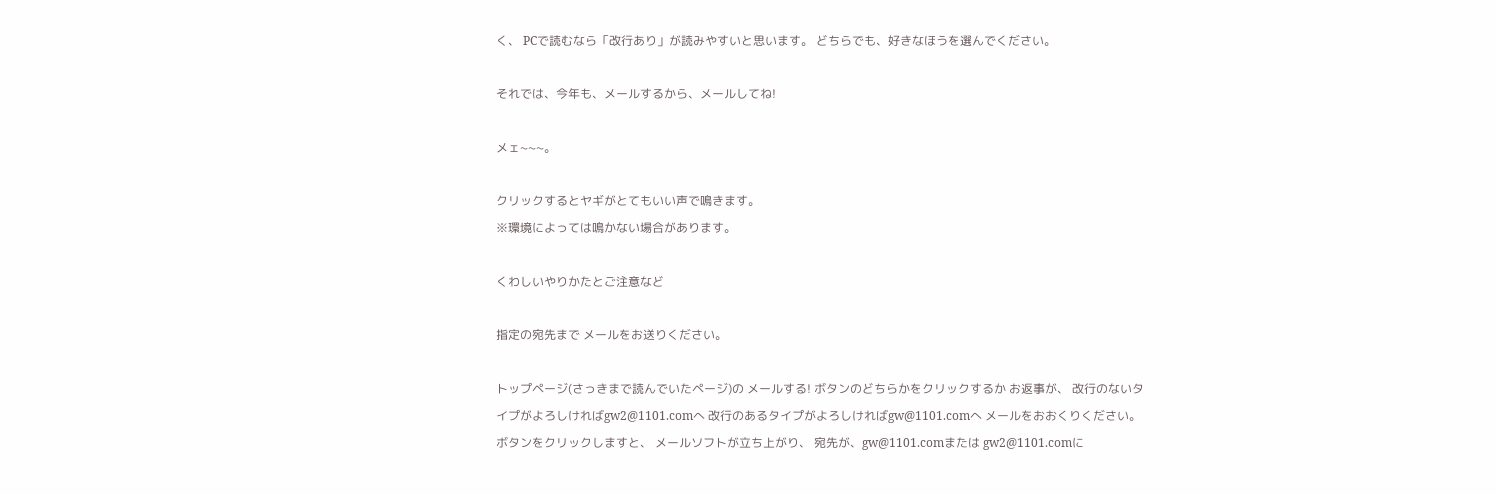く、 PCで読むなら「改行あり」が読みやすいと思います。 どちらでも、好きなほうを選んでください。

それでは、今年も、メールするから、メールしてね!

メェ~~~。

クリックするとヤギがとてもいい声で鳴きます。
※環境によっては鳴かない場合があります。

くわしいやりかたとご注意など

指定の宛先まで メールをお送りください。

トップページ(さっきまで読んでいたページ)の メールする! ボタンのどちらかをクリックするか お返事が、 改行のないタイプがよろしければgw2@1101.comへ 改行のあるタイプがよろしければgw@1101.comへ メールをおおくりください。 ボタンをクリックしますと、 メールソフトが立ち上がり、 宛先が、gw@1101.comまたは gw2@1101.comに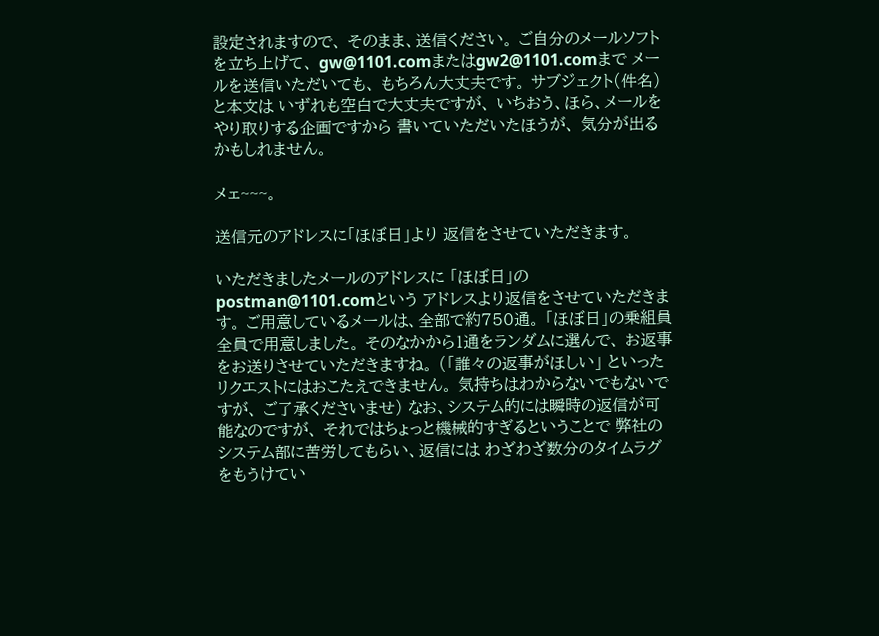設定されますので、 そのまま、送信ください。 ご自分のメールソフトを立ち上げて、 gw@1101.comまたはgw2@1101.comまで メールを送信いただいても、 もちろん大丈夫です。 サブジェクト(件名)と本文は いずれも空白で大丈夫ですが、 いちおう、ほら、メールをやり取りする企画ですから 書いていただいたほうが、 気分が出るかもしれません。

メェ~~~。

送信元のアドレスに「ほぼ日」より 返信をさせていただきます。

いただきましたメールのアドレスに 「ほぼ日」のpostman@1101.comという アドレスより返信をさせていただきます。 ご用意しているメールは、全部で約750通。 「ほぼ日」の乗組員全員で用意しました。 そのなかから1通をランダムに選んで、 お返事をお送りさせていただきますね。 (「誰々の返事がほしい」 といったリクエストにはおこたえできません。 気持ちはわからないでもないですが、 ご了承くださいませ) なお、システム的には瞬時の返信が可能なのですが、 それではちょっと機械的すぎるということで 弊社のシステム部に苦労してもらい、返信には わざわざ数分のタイムラグをもうけてい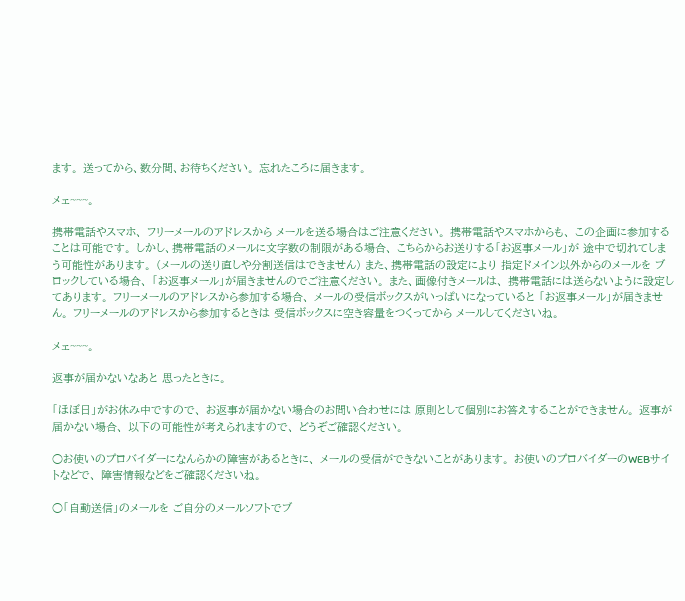ます。 送ってから、数分間、お待ちください。 忘れたころに届きます。

メェ~~~。

携帯電話やスマホ、 フリーメールのアドレスから メールを送る場合はご注意ください。 携帯電話やスマホからも、 この企画に参加することは可能です。 しかし、携帯電話のメールに文字数の制限がある場合、 こちらからお送りする「お返事メール」が 途中で切れてしまう可能性があります。 (メールの送り直しや分割送信はできません) また、携帯電話の設定により 指定ドメイン以外からのメールを ブロックしている場合、 「お返事メール」が届きませんのでご注意ください。 また、画像付きメールは、 携帯電話には送らないように設定してあります。 フリーメールのアドレスから参加する場合、 メールの受信ボックスがいっぱいになっていると 「お返事メール」が届きません。 フリーメールのアドレスから参加するときは 受信ボックスに空き容量をつくってから メールしてくださいね。

メェ~~~。

返事が届かないなあと 思ったときに。

「ほぼ日」がお休み中ですので、 お返事が届かない場合のお問い合わせには 原則として個別にお答えすることができません。 返事が届かない場合、 以下の可能性が考えられますので、 どうぞご確認ください。

○お使いのプロバイダーになんらかの障害があるときに、 メールの受信ができないことがあります。 お使いのプロバイダーのWEBサイトなどで、 障害情報などをご確認くださいね。

○「自動送信」のメールを ご自分のメールソフトでブ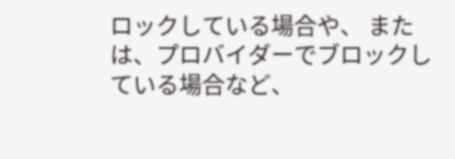ロックしている場合や、 または、プロバイダーでブロックしている場合など、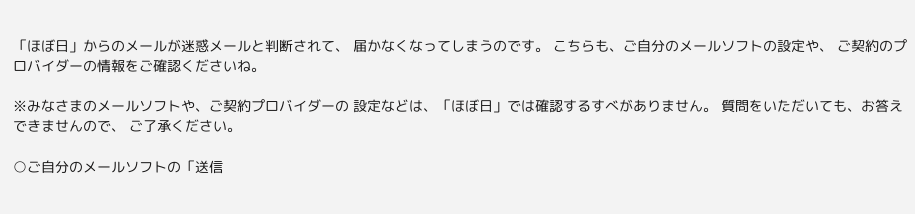「ほぼ日」からのメールが迷惑メールと判断されて、 届かなくなってしまうのです。 こちらも、ご自分のメールソフトの設定や、 ご契約のプロバイダーの情報をご確認くださいね。

※みなさまのメールソフトや、ご契約プロバイダーの 設定などは、「ほぼ日」では確認するすべがありません。 質問をいただいても、お答えできませんので、 ご了承ください。

○ご自分のメールソフトの「送信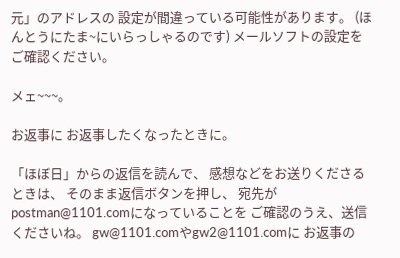元」のアドレスの 設定が間違っている可能性があります。 (ほんとうにたま~にいらっしゃるのです) メールソフトの設定をご確認ください。

メェ~~~。

お返事に お返事したくなったときに。

「ほぼ日」からの返信を読んで、 感想などをお送りくださるときは、 そのまま返信ボタンを押し、 宛先がpostman@1101.comになっていることを ご確認のうえ、送信くださいね。 gw@1101.comやgw2@1101.comに お返事の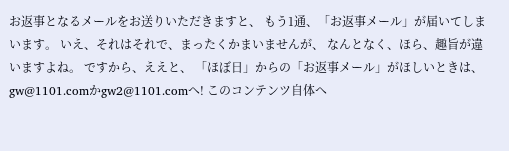お返事となるメールをお送りいただきますと、 もう1通、「お返事メール」が届いてしまいます。 いえ、それはそれで、まったくかまいませんが、 なんとなく、ほら、趣旨が違いますよね。 ですから、ええと、 「ほぼ日」からの「お返事メール」がほしいときは、 gw@1101.comかgw2@1101.comへ! このコンテンツ自体へ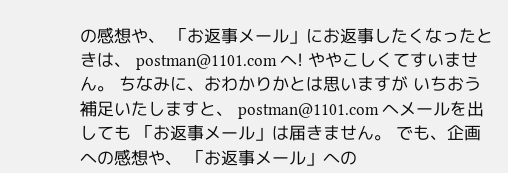の感想や、 「お返事メール」にお返事したくなったときは、 postman@1101.com へ! ややこしくてすいません。 ちなみに、おわかりかとは思いますが いちおう補足いたしますと、 postman@1101.com へメールを出しても 「お返事メール」は届きません。 でも、企画への感想や、 「お返事メール」への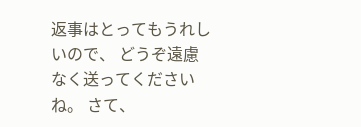返事はとってもうれしいので、 どうぞ遠慮なく送ってくださいね。 さて、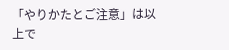「やりかたとご注意」は以上で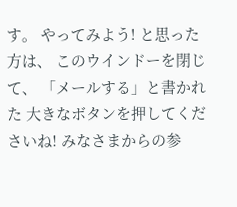す。 やってみよう! と思った方は、 このウインドーを閉じて、 「メールする」と書かれた 大きなボタンを押してくださいね! みなさまからの参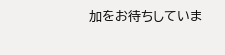加をお待ちしていま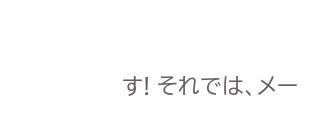す! それでは、メー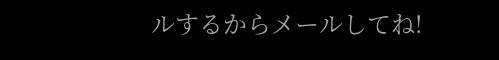ルするからメールしてね!